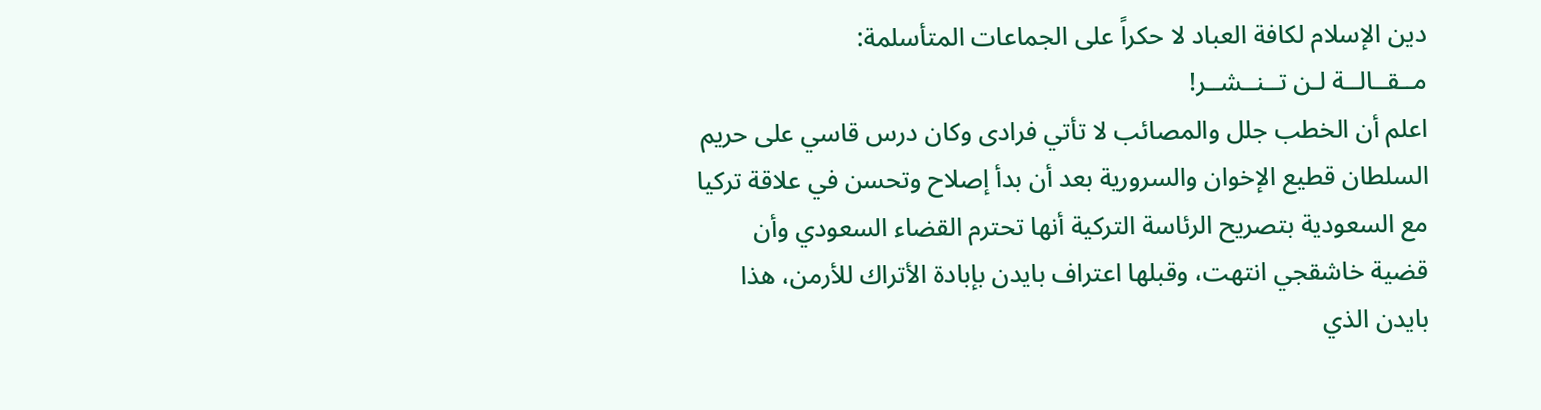دين الإسلام لكافة العباد لا حكراً على الجماعات المتأسلمة:
مــقــالــة لـن تــنــشــر!
اعلم أن الخطب جلل والمصائب لا تأتي فرادى وكان درس قاسي على حريم السلطان قطيع الإخوان والسرورية بعد أن بدأ إصلاح وتحسن في علاقة تركيا مع السعودية بتصريح الرئاسة التركية أنها تحترم القضاء السعودي وأن قضية خاشقجي انتهت، وقبلها اعتراف بايدن بإبادة الأتراك للأرمن، هذا بايدن الذي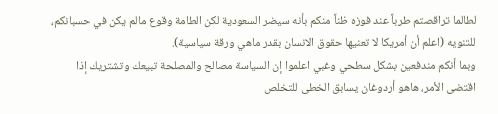لطالما تراقصتم طرباً عند فوزه ظناً منكم بأنه سيضر السعودية لكن الطامة وقوع مالم يكن في حسبانكم، للتنويه (اعلم أن أمريكا لا تعنيها حقوق الانسان بقدر ماهي ورقة سياسية).
وبما أنكم مندفعين بشكل سطحي وغبي اعلموا إن السياسة مصالح والمصلحة تبيعك وتشتريك إذا اقتضى الأمر، هاهو أردوغان يسابق الخطى للتخلص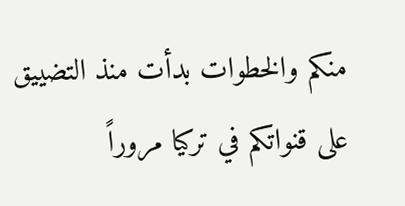منكم والخطوات بدأت منذ التضييق على قنواتكم في تركيا مروراً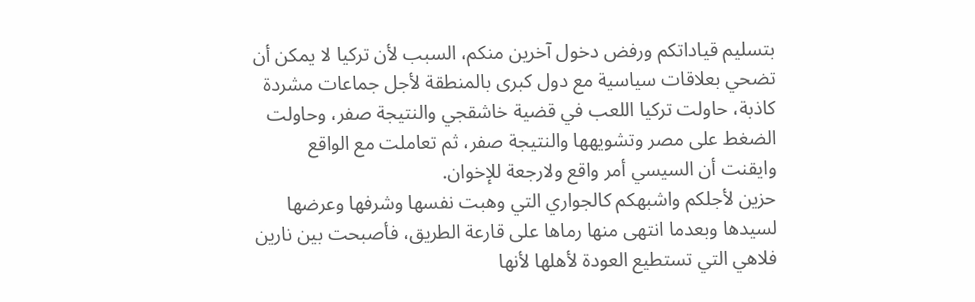بتسليم قياداتكم ورفض دخول آخرين منكم، السبب لأن تركيا لا يمكن أن تضحي بعلاقات سياسية مع دول كبرى بالمنطقة لأجل جماعات مشردة كاذبة، حاولت تركيا اللعب في قضية خاشقجي والنتيجة صفر، وحاولت الضغط على مصر وتشويهها والنتيجة صفر، ثم تعاملت مع الواقع وايقنت أن السيسي أمر واقع ولارجعة للإخوان.
حزين لأجلكم واشبهكم كالجواري التي وهبت نفسها وشرفها وعرضها لسيدها وبعدما انتهى منها رماها على قارعة الطريق، فأصبحت بين نارين فلاهي التي تستطيع العودة لأهلها لأنها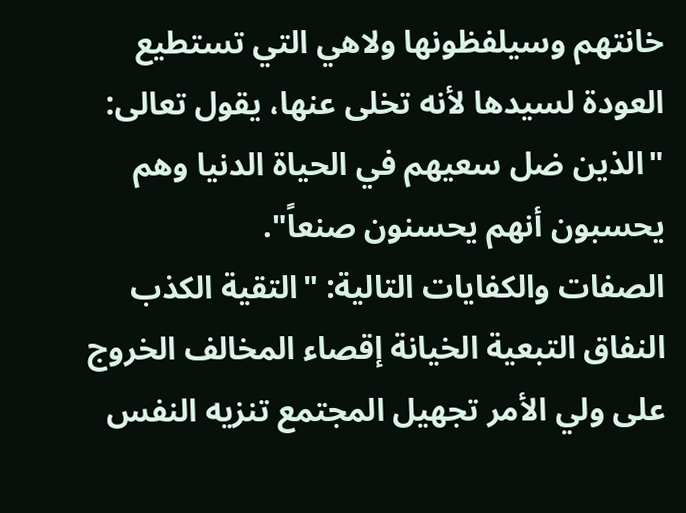خانتهم وسيلفظونها ولاهي التي تستطيع العودة لسيدها لأنه تخلى عنها، يقول تعالى: "الذين ضل سعيهم في الحياة الدنيا وهم يحسبون أنهم يحسنون صنعاً".
الصفات والكفايات التالية: "التقية الكذب النفاق التبعية الخيانة إقصاء المخالف الخروج على ولي الأمر تجهيل المجتمع تنزيه النفس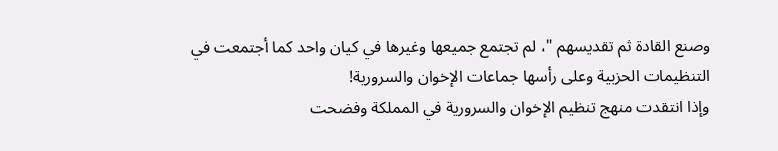وصنع القادة ثم تقديسهم "، لم تجتمع جميعها وغيرها في كيان واحد كما أجتمعت في التنظيمات الحزبية وعلى رأسها جماعات الإخوان والسرورية!
وإذا انتقدت منهج تنظيم الإخوان والسرورية في المملكة وفضحت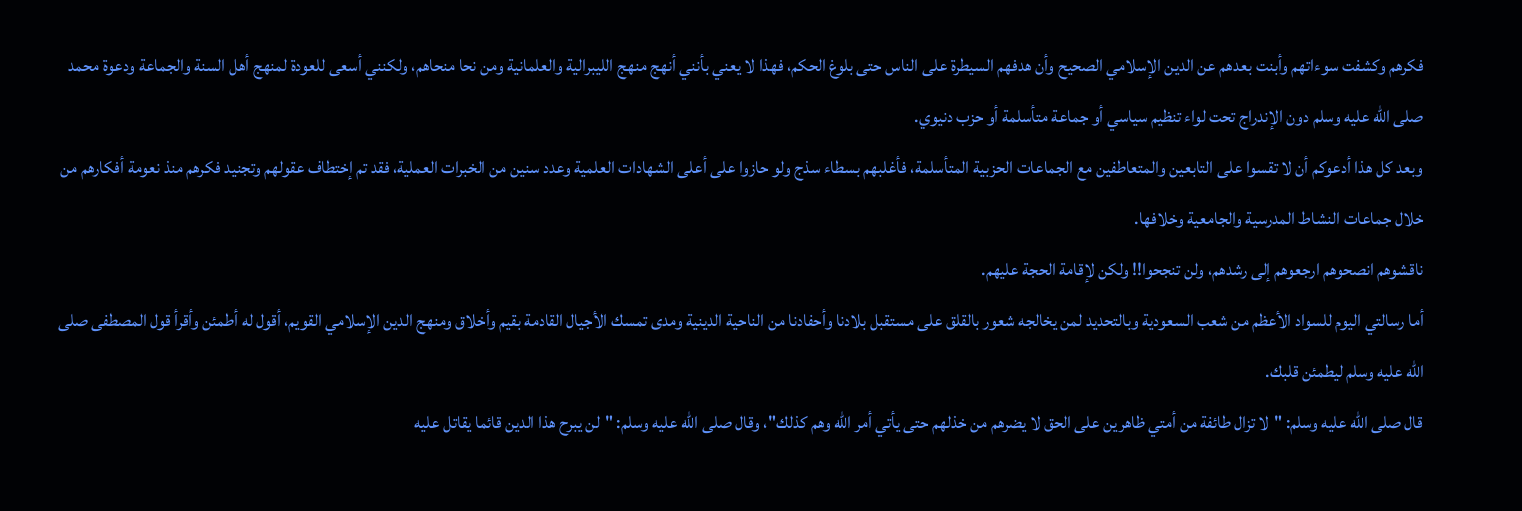فكرهم وكشفت سوءاتهم وأبنت بعدهم عن الدين الإسلامي الصحيح وأن هدفهم السيطرة على الناس حتى بلوغ الحكم، فهذا لا يعني بأنني أنهج منهج الليبرالية والعلمانية ومن نحا منحاهم، ولكنني أسعى للعودة لمنهج أهل السنة والجماعة ودعوة محمد صلى الله عليه وسلم دون الإندراج تحت لواء تنظيم سياسي أو جماعة متأسلمة أو حزب دنيوي.
وبعد كل هذا أدعوكم أن لا تقسوا على التابعين والمتعاطفين مع الجماعات الحزبية المتأسلمة، فأغلبهم بسطاء سذج ولو حازوا على أعلى الشهادات العلمية وعدد سنين من الخبرات العملية، فقد تم إختطاف عقولهم وتجنيد فكرهم منذ نعومة أفكارهم من خلال جماعات النشاط المدرسية والجامعية وخلافها.
ناقشوهم انصحوهم ارجعوهم إلى رشدهم، ولن تنجحوا!! ولكن لإقامة الحجة عليهم.
أما رسالتي اليوم للسواد الأعظم من شعب السعودية وبالتحديد لمن يخالجه شعور بالقلق على مستقبل بلادنا وأحفادنا من الناحية الدينية ومدى تمسك الأجيال القادمة بقيم وأخلاق ومنهج الدين الإسلامي القويم، أقول له أطمئن وأقرأ قول المصطفى صلى الله عليه وسلم ليطمئن قلبك.
قال صلى الله عليه وسلم: "لا تزال طائفة من أمتي ظاهرين على الحق لا يضرهم من خذلهم حتى يأتي أمر الله وهم كذلك"، وقال صلى الله عليه وسلم: "لن يبرح هذا الدين قائما يقاتل عليه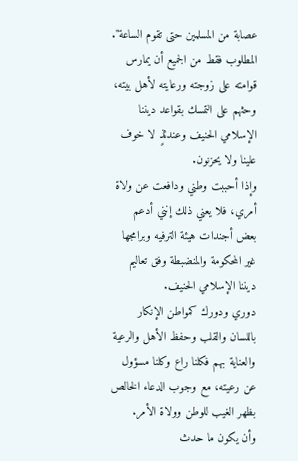عصابة من المسلمين حتى تقوم الساعة".
المطلوب فقط من الجميع أن يمارس قوامته على زوجته ورعايته لأهل بيته، وحثهم على التمسك بقواعد ديننا الإسلامي الحنيف وعندئذٍ لا خوف علينا ولا يحزنون.
وإذا أحببت وطني ودافعت عن ولاة أمري، فلا يعني ذلك إنني أدعم بعض أجندات هيئة الترفيه وبرامجها غير المحكومة والمنضبطة وفق تعاليم ديننا الإسلامي الحنيف.
دوري ودورك كمواطن الإنكار باللسان والقلب وحفظ الأهل والرعية والعناية بهم فكلنا راع وكلنا مسؤول عن رعيته، مع وجوب الدعاء الخالص بظهر الغيب للوطن وولاة الأمر.
وأن يكون ما حدث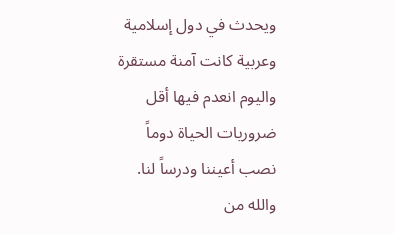ويحدث في دول إسلامية وعربية كانت آمنة مستقرة واليوم انعدم فيها أقل ضروريات الحياة دوماً نصب أعيننا ودرساً لنا.
والله من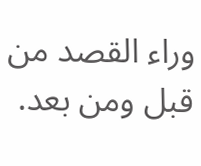وراء القصد من قبل ومن بعد.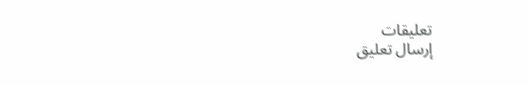تعليقات
إرسال تعليق